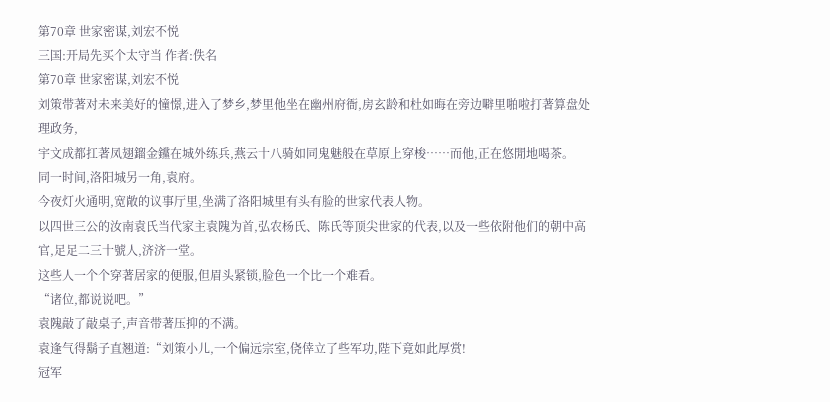第70章 世家密谋,刘宏不悦
三国:开局先买个太守当 作者:佚名
第70章 世家密谋,刘宏不悦
刘策带著对未来美好的憧憬,进入了梦乡,梦里他坐在幽州府衙,房玄龄和杜如晦在旁边噼里啪啦打著算盘处理政务,
宇文成都扛著凤翅鎦金钂在城外练兵,燕云十八骑如同鬼魅般在草原上穿梭……而他,正在悠閒地喝茶。
同一时间,洛阳城另一角,袁府。
今夜灯火通明,宽敞的议事厅里,坐满了洛阳城里有头有脸的世家代表人物。
以四世三公的汝南袁氏当代家主袁隗为首,弘农杨氏、陈氏等顶尖世家的代表,以及一些依附他们的朝中高官,足足二三十號人,济济一堂。
这些人一个个穿著居家的便服,但眉头紧锁,脸色一个比一个难看。
“诸位,都说说吧。”
袁隗敲了敲桌子,声音带著压抑的不满。
袁逢气得鬍子直翘道:“刘策小儿,一个偏远宗室,侥倖立了些军功,陛下竟如此厚赏!
冠军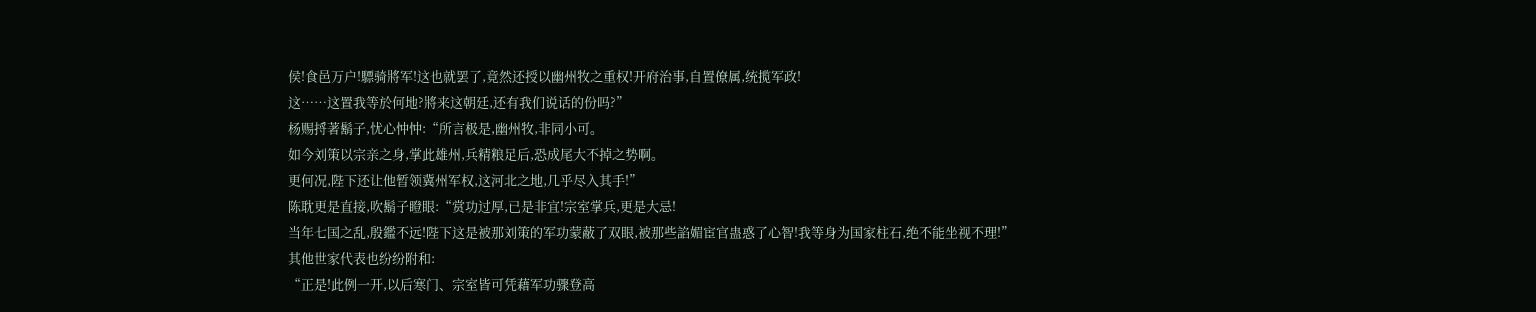侯!食邑万户!驃骑將军!这也就罢了,竟然还授以幽州牧之重权!开府治事,自置僚属,统揽军政!
这……这置我等於何地?將来这朝廷,还有我们说话的份吗?”
杨赐捋著鬍子,忧心忡忡:“所言极是,幽州牧,非同小可。
如今刘策以宗亲之身,掌此雄州,兵精粮足后,恐成尾大不掉之势啊。
更何况,陛下还让他暂领冀州军权,这河北之地,几乎尽入其手!”
陈耽更是直接,吹鬍子瞪眼:“赏功过厚,已是非宜!宗室掌兵,更是大忌!
当年七国之乱,殷鑑不远!陛下这是被那刘策的军功蒙蔽了双眼,被那些諂媚宦官蛊惑了心智!我等身为国家柱石,绝不能坐视不理!”
其他世家代表也纷纷附和:
“正是!此例一开,以后寒门、宗室皆可凭藉军功骤登高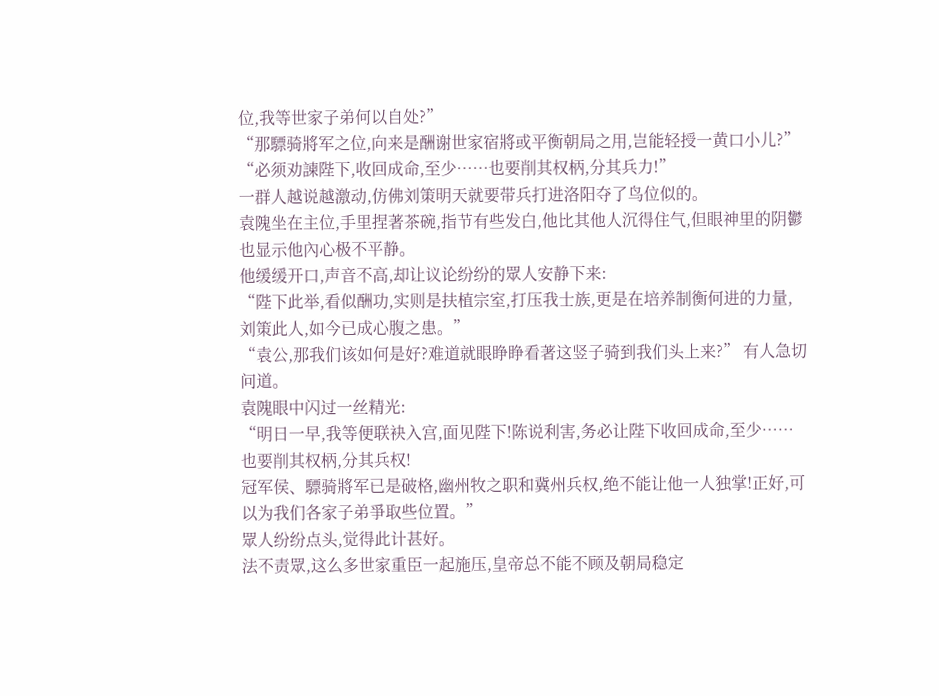位,我等世家子弟何以自处?”
“那驃骑將军之位,向来是酬谢世家宿將或平衡朝局之用,岂能轻授一黄口小儿?”
“必须劝諫陛下,收回成命,至少……也要削其权柄,分其兵力!”
一群人越说越激动,仿佛刘策明天就要带兵打进洛阳夺了鸟位似的。
袁隗坐在主位,手里捏著茶碗,指节有些发白,他比其他人沉得住气,但眼神里的阴鬱也显示他內心极不平静。
他缓缓开口,声音不高,却让议论纷纷的眾人安静下来:
“陛下此举,看似酬功,实则是扶植宗室,打压我士族,更是在培养制衡何进的力量,刘策此人,如今已成心腹之患。”
“袁公,那我们该如何是好?难道就眼睁睁看著这竖子骑到我们头上来?” 有人急切问道。
袁隗眼中闪过一丝精光:
“明日一早,我等便联袂入宫,面见陛下!陈说利害,务必让陛下收回成命,至少……也要削其权柄,分其兵权!
冠军侯、驃骑將军已是破格,幽州牧之职和冀州兵权,绝不能让他一人独掌!正好,可以为我们各家子弟爭取些位置。”
眾人纷纷点头,觉得此计甚好。
法不责眾,这么多世家重臣一起施压,皇帝总不能不顾及朝局稳定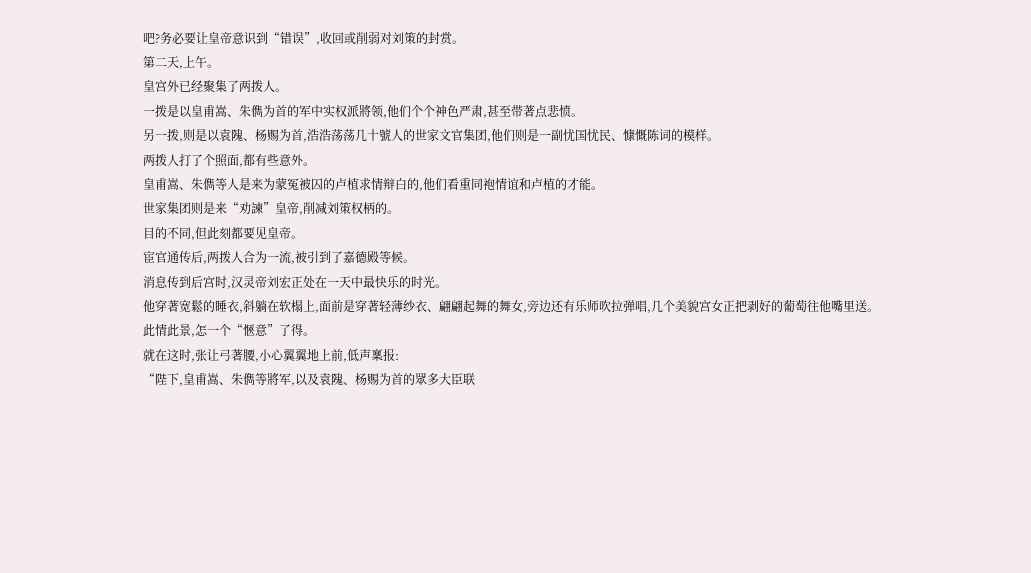吧?务必要让皇帝意识到“错误”,收回或削弱对刘策的封赏。
第二天,上午。
皇宫外已经聚集了两拨人。
一拨是以皇甫嵩、朱儁为首的军中实权派將领,他们个个神色严肃,甚至带著点悲愤。
另一拨,则是以袁隗、杨赐为首,浩浩荡荡几十號人的世家文官集团,他们则是一副忧国忧民、慷慨陈词的模样。
两拨人打了个照面,都有些意外。
皇甫嵩、朱儁等人是来为蒙冤被囚的卢植求情辩白的,他们看重同袍情谊和卢植的才能。
世家集团则是来“劝諫”皇帝,削减刘策权柄的。
目的不同,但此刻都要见皇帝。
宦官通传后,两拨人合为一流,被引到了嘉德殿等候。
消息传到后宫时,汉灵帝刘宏正处在一天中最快乐的时光。
他穿著宽鬆的睡衣,斜躺在软榻上,面前是穿著轻薄纱衣、翩翩起舞的舞女,旁边还有乐师吹拉弹唱,几个美貌宫女正把剥好的葡萄往他嘴里送。
此情此景,怎一个“愜意”了得。
就在这时,张让弓著腰,小心翼翼地上前,低声稟报:
“陛下,皇甫嵩、朱儁等將军,以及袁隗、杨赐为首的眾多大臣联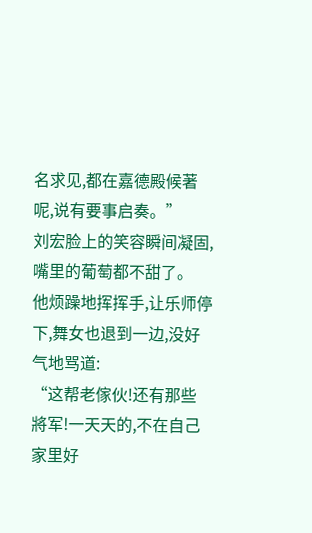名求见,都在嘉德殿候著呢,说有要事启奏。”
刘宏脸上的笑容瞬间凝固,嘴里的葡萄都不甜了。
他烦躁地挥挥手,让乐师停下,舞女也退到一边,没好气地骂道:
“这帮老傢伙!还有那些將军!一天天的,不在自己家里好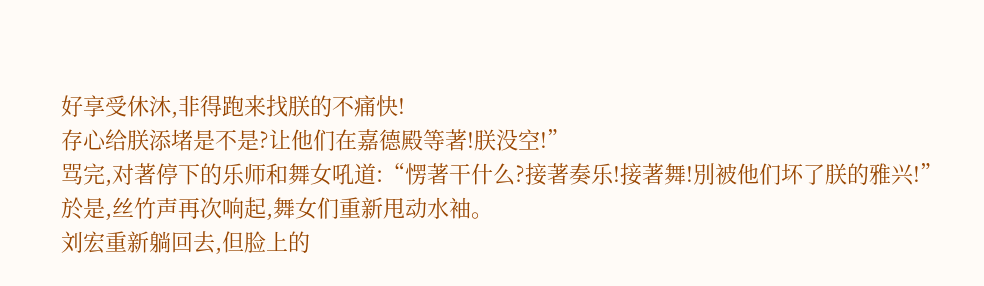好享受休沐,非得跑来找朕的不痛快!
存心给朕添堵是不是?让他们在嘉德殿等著!朕没空!”
骂完,对著停下的乐师和舞女吼道:“愣著干什么?接著奏乐!接著舞!別被他们坏了朕的雅兴!”
於是,丝竹声再次响起,舞女们重新甩动水袖。
刘宏重新躺回去,但脸上的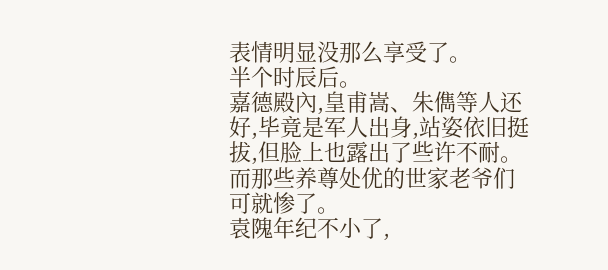表情明显没那么享受了。
半个时辰后。
嘉德殿內,皇甫嵩、朱儁等人还好,毕竟是军人出身,站姿依旧挺拔,但脸上也露出了些许不耐。
而那些养尊处优的世家老爷们可就惨了。
袁隗年纪不小了,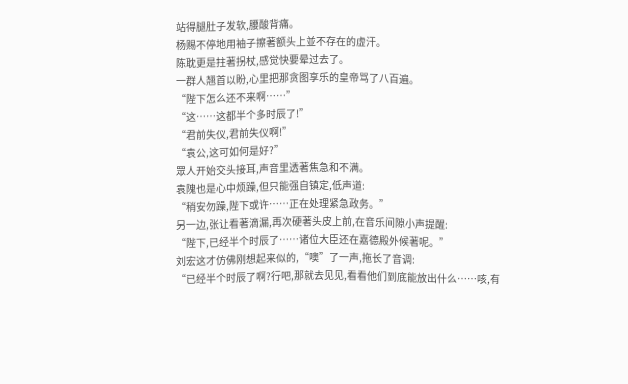站得腿肚子发软,腰酸背痛。
杨赐不停地用袖子擦著额头上並不存在的虚汗。
陈耽更是拄著拐杖,感觉快要晕过去了。
一群人翘首以盼,心里把那贪图享乐的皇帝骂了八百遍。
“陛下怎么还不来啊……”
“这……这都半个多时辰了!”
“君前失仪,君前失仪啊!”
“袁公,这可如何是好?”
眾人开始交头接耳,声音里透著焦急和不满。
袁隗也是心中烦躁,但只能强自镇定,低声道:
“稍安勿躁,陛下或许……正在处理紧急政务。”
另一边,张让看著滴漏,再次硬著头皮上前,在音乐间隙小声提醒:
“陛下,已经半个时辰了……诸位大臣还在嘉德殿外候著呢。”
刘宏这才仿佛刚想起来似的,“噢”了一声,拖长了音调:
“已经半个时辰了啊?行吧,那就去见见,看看他们到底能放出什么……咳,有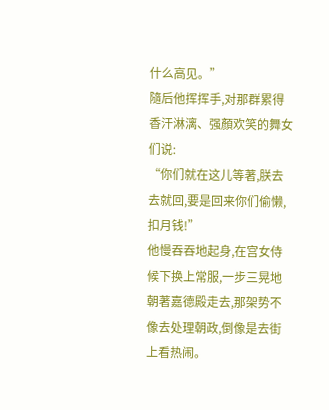什么高见。”
隨后他挥挥手,对那群累得香汗淋漓、强顏欢笑的舞女们说:
“你们就在这儿等著,朕去去就回,要是回来你们偷懒,扣月钱!”
他慢吞吞地起身,在宫女侍候下换上常服,一步三晃地朝著嘉德殿走去,那架势不像去处理朝政,倒像是去街上看热闹。